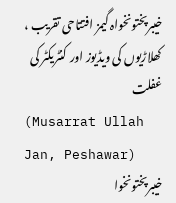خیبرپختونخواہ گیمز افتتاحی تقریب ، کھلاڑیوں کی ویڈیوز اور کنٹریکٹر کی غفلت
(Musarrat Ullah Jan, Peshawar)
خیبرپختونخوا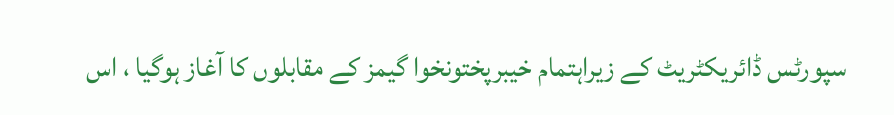سپورٹس ڈائریکٹریٹ کے زیراہتمام خیبرپختونخوا گیمز کے مقابلوں کا آغاز ہوگیا ، اس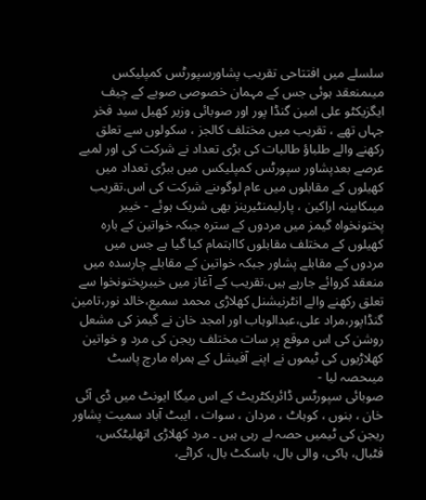سلسلے میں افتتاحی تقریب پشاورسپورٹس کمپلیکس میںمنعقد ہوئی جس کے مہمان خصوصی صوبے کے چیف ایگزیکٹو علی امین گنڈا پور اور صوبائی وزیر کھیل سید فخر جہاں تھے ، تقریب میں مختلف کالجز ، سکولوں سے تعلق رکھنے والے طلباؤ طالبات کی بڑی تعداد نے شرکت کی اور لمبے عرصے بعدپشاور سپورٹس کمپلیکس میں ببڑی تعداد میں کھیلوں کے مقابلوں میں عام لوگوںنے شرکت کی اس.تقریب میںکابینہ اراکین ، پارلیمنٹیرینز بھی شریک ہوئے - خیبر پختونخواہ گیمز میں مردوں کے سترہ جبکہ خواتین کے بارہ کھیلوں کے مختلف مقابلوں کااہتمام کیا گیا ہے جس میں مردوں کے مقابلے پشاور جبکہ خواتین کے مقابلے چارسدہ میں منعقد کروائے جارہے ہیں.تقریب کے آغاز میں خیبرپختونخوا سے تعلق رکھنے والے انٹرنیشنل کھلاڑی محمد سمیع،خالد نور،تامین گنڈاپور،مراد علی،عبدالوہاب اور امجد خان نے گیمز کی مشعل روشن کی اس موقع پر سات مختلف ریجن کی مرد و خواتین کھلاڑیوں کی ٹیموں نے اپنے آفیشل کے ہمراہ مارچ پاسٹ میںحصہ لیا -
صوبائی سپورٹس ڈائریکٹریٹ کے اس میگا ایونٹ میں ڈی آئی خان ، بنوں ، کوہاٹ ، مردان ، سوات ، ایبٹ آباد سمیت پشاور ریجن کی ٹیمیں حصہ لے رہی ہیں ۔ مرد کھلاڑی اتھلیٹکس، فٹبال، ہاکی، والی بال، باسکٹ بال، کراٹے،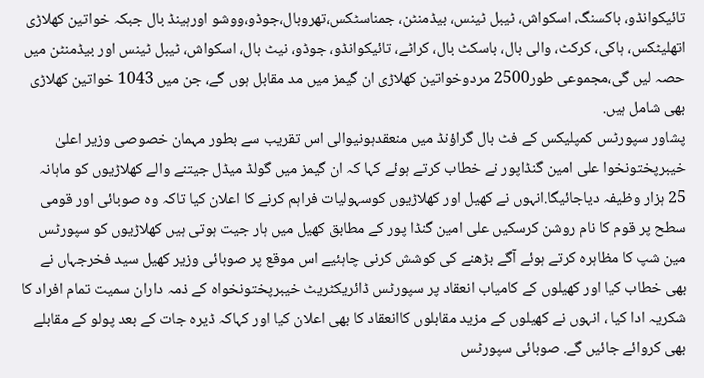تائیکوانڈو، باکسنگ، اسکواش، ٹیبل ٹینس، بیڈمنٹن، جمناسٹکس،تھروبال،جوڈو،ووشو اورہینڈ بال جبکہ خواتین کھلاڑی اتھلیٹکس، ہاکی، کرکٹ، والی بال، باسکٹ بال، کراٹے، تائیکوانڈو، جوڈو، نیٹ بال، اسکواش، ٹیبل ٹینس اور بیڈمنٹن میں حصہ لیں گی،مجموعی طور2500 مردوخواتین کھلاڑی ان گیمز میں مد مقابل ہوں گے، جن میں 1043 خواتین کھلاڑی بھی شامل ہیں.
پشاور سپورٹس کمپلیکس کے فٹ بال گراؤنڈ میں منعقدہونیوالی اس تقریب سے بطور مہمان خصوصی وزیر اعلیٰ خیبرپختونخوا علی امین گنڈاپور نے خطاب کرتے ہوئے کہا کہ ان گیمز میں گولڈ میڈل جیتنے والے کھلاڑیوں کو ماہانہ 25 ہزار وظیفہ دیاجائیگا.انہوں نے کھیل اور کھلاڑیوں کوسہولیات فراہم کرنے کا اعلان کیا تاکہ وہ صوبائی اور قومی سطح پر قوم کا نام روشن کرسکیں علی امین گنڈا پور کے مطابق کھیل میں ہار جیت ہوتی ہیں کھلاڑیوں کو سپورٹس مین شپ کا مظاہرہ کرتے ہوئے آگے بڑھنے کی کوشش کرنی چاہئیے اس موقع پر صوبائی وزیر کھیل سید فخرجہاں نے بھی خطاب کیا اور کھیلوں کے کامیاب انعقاد پر سپورٹس ڈائریکٹریٹ خیبرپختونخواہ کے ذمہ داران سمیت تمام افراد کا شکریہ ادا کیا ، انہوں نے کھیلوں کے مزید مقابلوں کاانعقاد کا بھی اعلان کیا اور کہاکہ ڈیرہ جات کے بعد پولو کے مقابلے بھی کروائے جائیں گے. صوبائی سپورٹس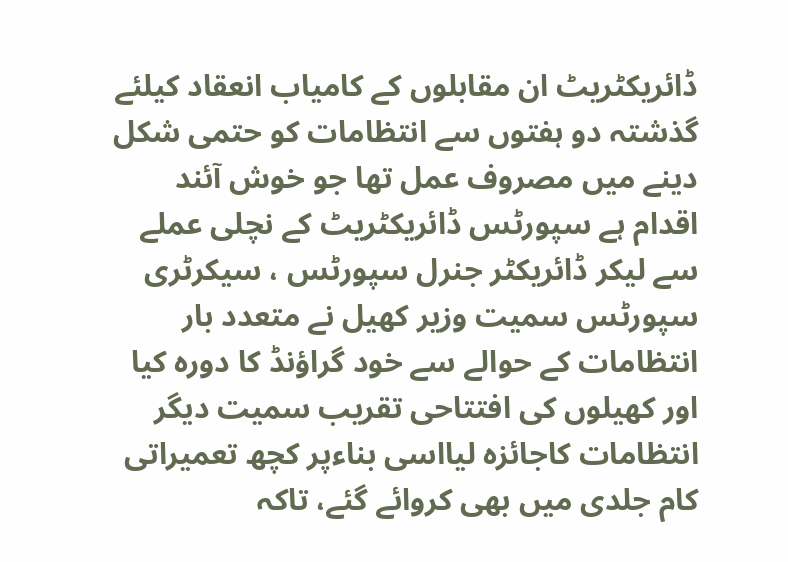ڈائریکٹریٹ ان مقابلوں کے کامیاب انعقاد کیلئے گذشتہ دو ہفتوں سے انتظامات کو حتمی شکل دینے میں مصروف عمل تھا جو خوش آئند اقدام ہے سپورٹس ڈائریکٹریٹ کے نچلی عملے سے لیکر ڈائریکٹر جنرل سپورٹس ، سیکرٹری سپورٹس سمیت وزیر کھیل نے متعدد بار انتظامات کے حوالے سے خود گراؤنڈ کا دورہ کیا اور کھیلوں کی افتتاحی تقریب سمیت دیگر انتظامات کاجائزہ لیااسی بناءپر کچھ تعمیراتی کام جلدی میں بھی کروائے گئے، تاکہ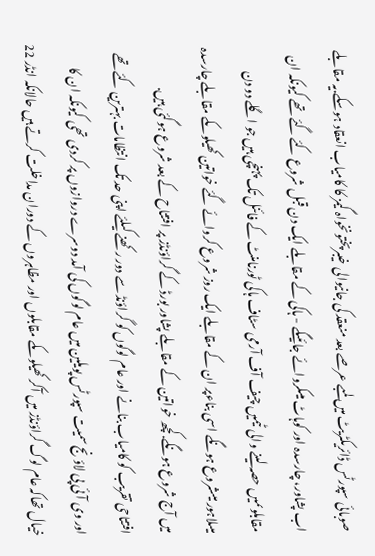صوبائی سپورٹس ڈائریکٹریٹ میں لمبے عرصے بعد منعقد کی جانیوالی خیبرپختونخواہ گیمز کا کامیاب انعقاد ہوسکے.یہ مقابلے اب پشاور، چارسدہ اور کوہاٹ میںکروائے جائیںگے - ہاکی کے مقابلے ایک دن قبل شروع کئے گئے تھے کیونکہ ان مقابلوںمیں حصہ لینے والی ٹیمیں چیف آف آرمی سٹاف ہاکی ٹورنامنٹ کے فائنل تک پہنچی ہیں جو اگلے دو دن میںلاہور میںشروع ہونگے اسی بناءپر ان کے مقابلے ایک روز شروع کروائے گئے خواتین کھیلوںکے مقابلے چارسدہ میں آج شروع ہونگے.کچھ خواتین کے مقابلے پشاور بورڈ کے گراؤنڈز پر افتتاح کے بعد شروع ہوگئی ہیں.
افتتاحی تقریب کو کامیاب بنانے اور عام لوگوں کو گراؤنڈ سے دور رکھنے کیلئے اپنی حد تک انتظامات بہترین کئے تھے اور وی آئی پی لاؤنج سمیت سپورٹس پویلین میں عام لوگوں کی آمد دوسرے دروازوں پر کردی تھی کیونکہ ان کا خیال تھاکہ عام لوگ گراؤنڈز میں آکر کھیلوںکے مقابلوں اور مظاہروں کے دوران مداخلت کرتے ہیں حالانکہ انڈر 22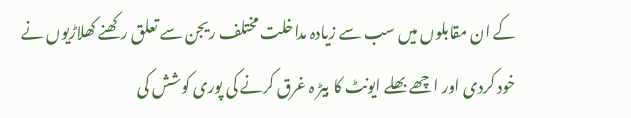کے ان مقابلوں میں سب سے زیادہ مداخلت مختلف ریجن سے تعلق رکھنے کھلاڑیوں نے خود کردی اور اچھے بھلے ایونٹ کا بیڑ ہ غرق کرنے کی پوری کوشش کی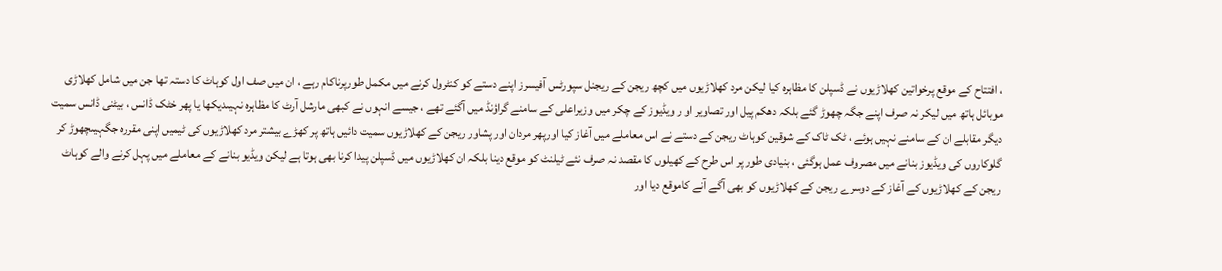، افتتاح کے موقع پرخواتین کھلاڑیوں نے ڈسپلن کا مظاہرہ کیا لیکن مرد کھلاڑیوں میں کچھ ریجن کے ریجنل سپورٹس آفیسرز اپنے دستے کو کنٹرول کرنے میں مکمل طورپرناکام رہے ، ان میں صف اول کوہاٹ کا دستہ تھا جن میں شامل کھلاڑی موبائل ہاتھ میں لیکر نہ صرف اپنے جگہ چھوڑ گئے بلکہ دھکم پیل اور تصاویر او ر ویڈیوز کے چکر میں وزیراعلی کے سامنے گراؤنڈ میں آگئے تھے ، جیسے انہوں نے کبھی مارشل آرٹ کا مظاہرہ نہیںدیکھا یا پھر خٹک ڈانس ، بیٹنی ڈانس سمیت دیگر مقابلے ان کے سامنے نہیں ہوئے ، ٹک ٹاک کے شوقین کوہاٹ ریجن کے دستے نے اس معاملے میں آغاز کیا اورپھر مردان اور پشاور ریجن کے کھلاڑیوں سمیت دائیں ہاتھ پر کھڑے بیشتر مرد کھلاڑیوں کی ٹیمیں اپنی مقررہ جگہیںچھوڑ کر گلوکاروں کی ویڈیوز بنانے میں مصروف عمل ہوگئی ، بنیادی طور پر اس طرح کے کھیلوں کا مقصد نہ صرف نئے ٹیلنٹ کو موقع دینا بلکہ ان کھلاڑیوں میں ڈسپلن پیدا کرنا بھی ہوتا ہے لیکن ویڈیو بنانے کے معاملے میں پہل کرنے والے کوہاٹ ریجن کے کھلاڑیوں کے آغاز کے دوسرے ریجن کے کھلاڑیوں کو بھی آگے آنے کاموقع دیا اور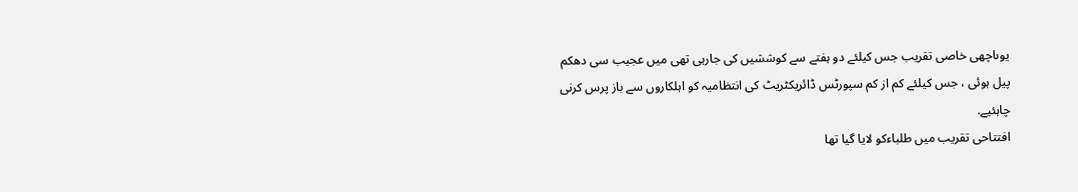یوںاچھی خاصی تقریب جس کیلئے دو ہفتے سے کوششیں کی جارہی تھی میں عجیب سی دھکم پیل ہوئی ، جس کیلئے کم از کم سپورٹس ڈائریکٹریٹ کی انتظامیہ کو اہلکاروں سے باز پرس کرنی چاہئیے.
افتتاحی تقریب میں طلباءکو لایا گیا تھا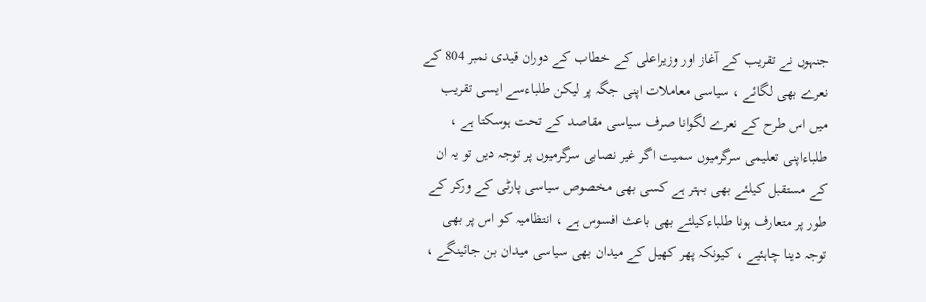جنہوں نے تقریب کے آغاز اور وزیراعلی کے خطاب کے دوران قیدی نمبر 804 کے نعرے بھی لگائے ، سیاسی معاملات اپنی جگہ پر لیکن طلباءسے ایسی تقریب میں اس طرح کے نعرے لگوانا صرف سیاسی مقاصد کے تحت ہوسکتا ہے ، طلباءاپنی تعلیمی سرگرمیوں سمیت اگر غیر نصابی سرگرمیوں پر توجہ دیں تو یہ ان کے مستقبل کیلئے بھی بہتر ہے کسی بھی مخصوص سیاسی پارٹی کے ورکر کے طور پر متعارف ہونا طلباءکیلئے بھی باعث افسوس ہے ، انتظامیہ کو اس پر بھی توجہ دینا چاہئیے ، کیونکہ پھر کھیل کے میدان بھی سیاسی میدان بن جائینگے ،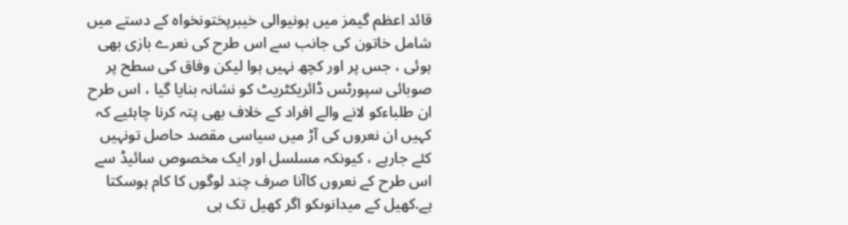قائد اعظم گیمز میں ہونیوالی خیبرپختونخواہ کے دستے میں شامل خاتون کی جانب سے اس طرح کی نعرے بازی بھی ہوئی ، جس پر اور کچھ نہیں ہوا لیکن وفاق کی سطح پر صوبائی سپورٹس ڈائریکٹریٹ کو نشانہ بنایا گیا ، اس طرح ان طلباءکو لانے والے افراد کے خلاف بھی پتہ کرنا چاہئیے کہ کہیں ان نعروں کی آڑ میں سیاسی مقصد حاصل تونہیں کئے جارہے ، کیونکہ مسلسل اور ایک مخصوص سائیڈ سے اس طرح کے نعروں کاآنا صرف چند لوگوں کا کام ہوسکتا ہے.کھیل کے میدانوںکو اگر کھیل تک ہی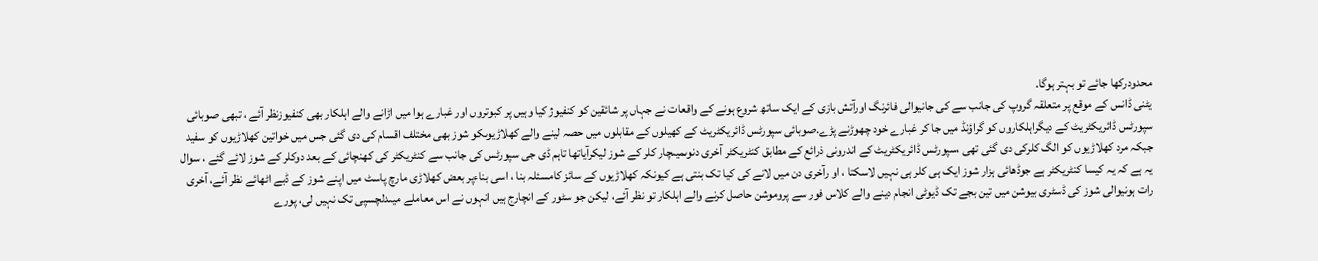محدودرکھا جائے تو بہتر ہوگا.
یٹنی ڈانس کے موقع پر متعلقہ گروپ کی جانب سے کی جانیوالی فائرنگ اورآتش بازی کے ایک ساتھ شروع ہونے کے واقعات نے جہاں پر شائقین کو کنفیوژ کیا وہیں پر کبوتروں اور غبارے ہوا میں اڑانے والے اہلکار بھی کنفیوزنظر آئے ، تبھی صوبائی سپورٹس ڈائریکٹریٹ کے دیگراہلکاروں کو گراؤنڈ میں جا کر غبارے خود چھوڑنے پڑے.صوبائی سپورٹس ڈائریکٹریٹ کے کھیلوں کے مقابلوں میں حصہ لینے والے کھلاڑیوںکو شوز بھی مختلف اقسام کی دی گئی جس میں خواتین کھلاڑیوں کو سفید جبکہ مرد کھلاڑیوں کو الگ کلرکی دی گئی تھی ،سپورٹس ڈائریکٹریٹ کے اندرونی ذرائع کے مطابق کنٹریکٹر آخری دنوںمیںچار کلر کے شوز لیکرآیاتھا تاہم ڈی جی سپورٹس کی جانب سے کنٹریکٹر کی کھنچائی کے بعد دوکلر کے شوز لائے گئے ، سوال یہ ہے کہ یہ کیسا کنٹریکٹر ہے جوڈھائی ہزار شوز ایک ہی کلر ہی نہیں لاسکتا ، او رآخری دن میں لانے کی کیا تک بنتی ہے کیونکہ کھلاڑیوں کے سائز کامسئلہ بنا ، اسی بناءپر بعض کھلاڑی مارچ پاسٹ میں اپنے شوز کے ڈبے اٹھائے نظر آئے، آخری رات ہونیوالی شوز کی ڈسٹری بیوشن میں تین بجے تک ڈیوٹی انجام دینے والے کلاس فور سے پروموشن حاصل کرنے والے اہلکار تو نظر آئے، لیکن جو سٹور کے انچارج ہیں انہوں نے اس معاملے میںدلچسپی تک نہیں لی، پورے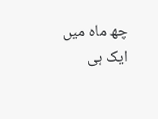چھ ماہ میں ایک ہی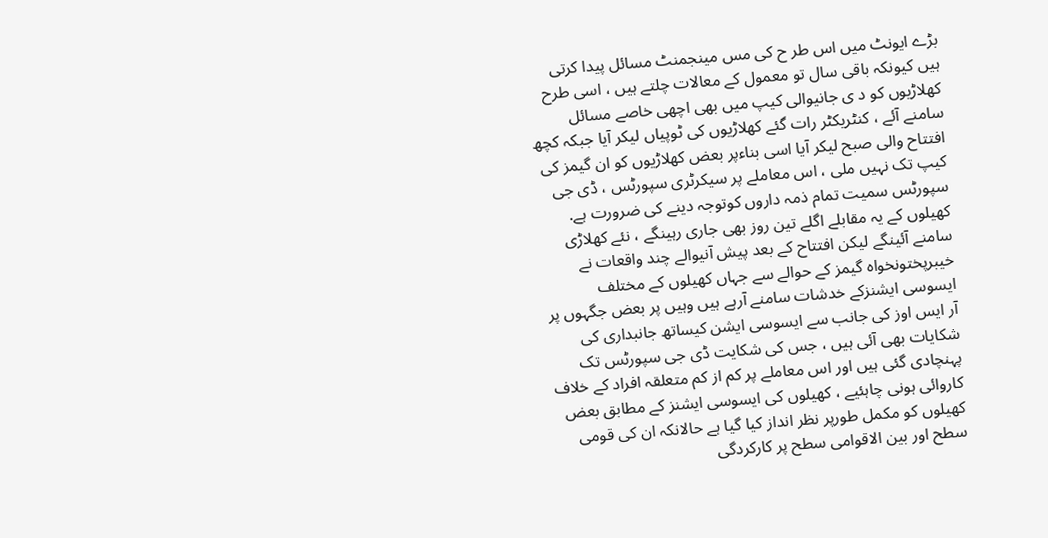بڑے ایونٹ میں اس طر ح کی مس مینجمنٹ مسائل پیدا کرتی ہیں کیونکہ باقی سال تو معمول کے معالات چلتے ہیں ، اسی طرح کھلاڑیوں کو د ی جانیوالی کیپ میں بھی اچھی خاصے مسائل سامنے آئے ، کنٹریکٹر رات گئے کھلاڑیوں کی ٹوپیاں لیکر آیا جبکہ کچھ افتتاح والی صبح لیکر آیا اسی بناءپر بعض کھلاڑیوں کو ان گیمز کی کیپ تک نہیں ملی ، اس معاملے پر سیکرٹری سپورٹس ، ڈی جی سپورٹس سمیت تمام ذمہ داروں کوتوجہ دینے کی ضرورت ہے.
کھیلوں کے یہ مقابلے اگلے تین روز بھی جاری رہینگے ، نئے کھلاڑی سامنے آئینگے لیکن افتتاح کے بعد پیش آنیوالے چند واقعات نے خیبرپختونخواہ گیمز کے حوالے سے جہاں کھیلوں کے مختلف ایسوسی ایشنزکے خدشات سامنے آرہے ہیں وہیں پر بعض جگہوں پر آر ایس اوز کی جانب سے ایسوسی ایشن کیساتھ جانبداری کی شکایات بھی آئی ہیں ، جس کی شکایت ڈی جی سپورٹس تک پہنچادی گئی ہیں اور اس معاملے پر کم از کم متعلقہ افراد کے خلاف کاروائی ہونی چاہئیے ، کھیلوں کی ایسوسی ایشنز کے مطابق بعض کھیلوں کو مکمل طورپر نظر انداز کیا گیا ہے حالانکہ ان کی قومی سطح اور بین الاقوامی سطح پر کارکردگی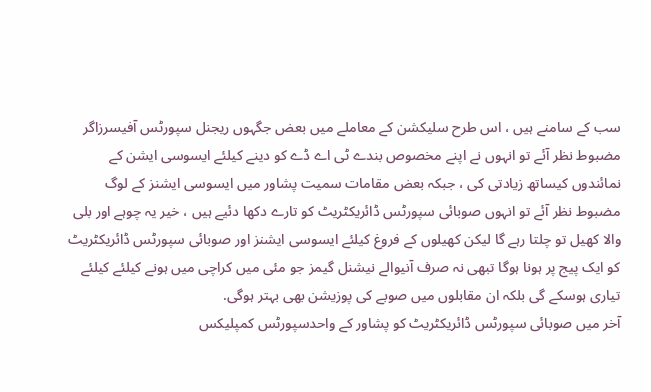سب کے سامنے ہیں ، اس طرح سلیکشن کے معاملے میں بعض جگہوں ریجنل سپورٹس آفیسرزاگر مضبوط نظر آئے تو انہوں نے اپنے مخصوص بندے ٹی اے ڈے کو دینے کیلئے ایسوسی ایشن کے نمائندوں کیساتھ زیادتی کی ، جبکہ بعض مقامات سمیت پشاور میں ایسوسی ایشنز کے لوگ مضبوط نظر آئے تو انہوں صوبائی سپورٹس ڈائریکٹریٹ کو تارے دکھا دئیے ہیں ، خیر یہ چوہے اور بلی والا کھیل تو چلتا رہے گا لیکن کھیلوں کے فروغ کیلئے ایسوسی ایشنز اور صوبائی سپورٹس ڈائریکٹریٹ کو ایک پیج پر ہونا ہوگا تبھی نہ صرف آنیوالے نیشنل گیمز جو مئی میں کراچی میں ہونے کیلئے کیلئے تیاری ہوسکے گی بلکہ ان مقابلوں میں صوبے کی پوزیشن بھی بہتر ہوگی.
آخر میں صوبائی سپورٹس ڈائریکٹریٹ کو پشاور کے واحدسپورٹس کمپلیکس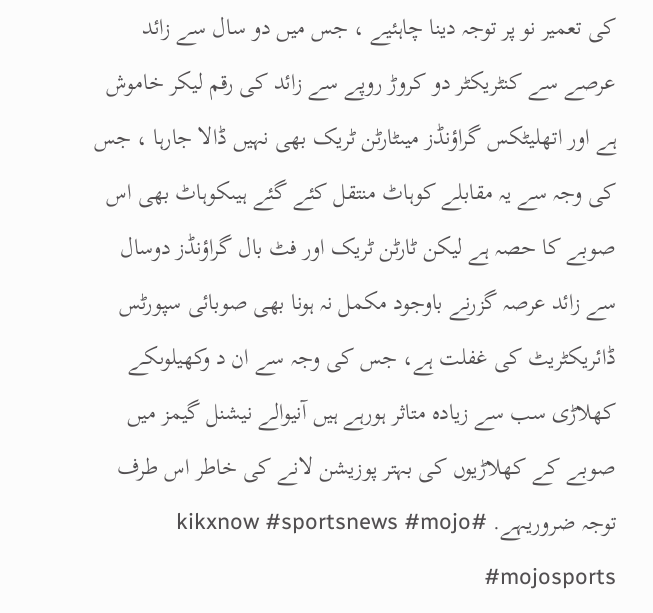کی تعمیر نو پر توجہ دینا چاہئیے ، جس میں دو سال سے زائد عرصے سے کنٹریکٹر دو کروڑ روپے سے زائد کی رقم لیکر خاموش ہے اور اتھلیٹکس گراؤنڈز میںٹارٹن ٹریک بھی نہیں ڈالا جارہا ، جس کی وجہ سے یہ مقابلے کوہاٹ منتقل کئے گئے ہیںکوہاٹ بھی اس صوبے کا حصہ ہے لیکن ٹارٹن ٹریک اور فٹ بال گراؤنڈز دوسال سے زائد عرصہ گزرنے باوجود مکمل نہ ہونا بھی صوبائی سپورٹس ڈائریکٹریٹ کی غفلت ہے، جس کی وجہ سے ان د وکھیلوںکے کھلاڑی سب سے زیادہ متاثر ہورہے ہیں آنیوالے نیشنل گیمز میں صوبے کے کھلاڑیوں کی بہتر پوزیشن لانے کی خاطر اس طرف توجہ ضروریہے. #kikxnow #sportsnews #mojo #mojosports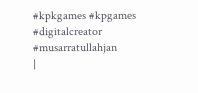#kpkgames #kpgames #digitalcreator #musarratullahjan
|